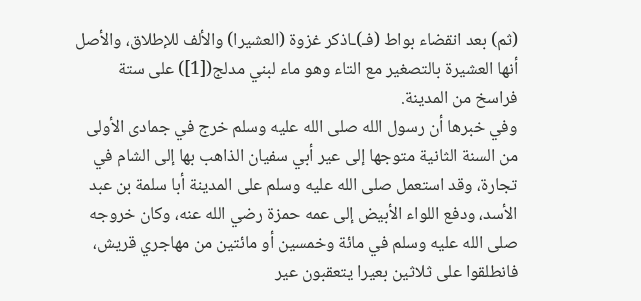(ثم) بعد انقضاء بواط (فـ)ـاذكر غزوة (العشيرا) والألف للإطلاق، والأصل أنها العشيرة بالتصغير مع التاء وهو ماء لبني مدلج([1]) على ستة فراسخ من المدينة.
وفي خبرها أن رسول الله صلى الله عليه وسلم خرج في جمادى الأولى من السنة الثانية متوجها إلى عير أبي سفيان الذاهب بها إلى الشام في تجارة، وقد استعمل صلى الله عليه وسلم على المدينة أبا سلمة بن عبد الأسد، ودفع اللواء الأبيض إلى عمه حمزة رضي الله عنه، وكان خروجه صلى الله عليه وسلم في مائة وخمسين أو مائتين من مهاجري قريش، فانطلقوا على ثلاثين بعيرا يتعقبون عير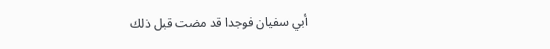أبي سفيان فوجدا قد مضت قبل ذلك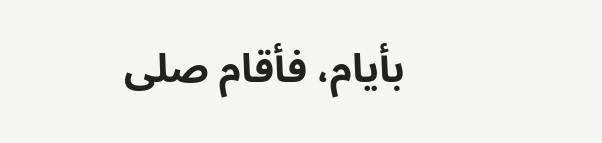بأيام، فأقام صلى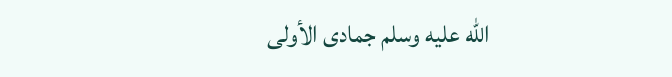الله عليه وسلم جمادى الأولى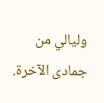وليالي من جمادى الآخرة.